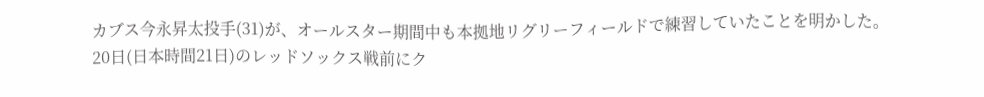カブス今永昇太投手(31)が、オールスター期間中も本拠地リグリーフィールドで練習していたことを明かした。
20日(日本時間21日)のレッドソックス戦前にク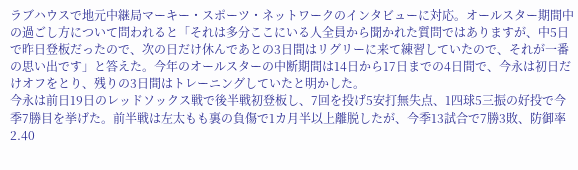ラブハウスで地元中継局マーキー・スポーツ・ネットワークのインタビューに対応。オールスター期間中の過ごし方について問われると「それは多分ここにいる人全員から聞かれた質問ではありますが、中5日で昨日登板だったので、次の日だけ休んであとの3日間はリグリーに来て練習していたので、それが一番の思い出です」と答えた。今年のオールスターの中断期間は14日から17日までの4日間で、今永は初日だけオフをとり、残りの3日間はトレーニングしていたと明かした。
今永は前日19日のレッドソックス戦で後半戦初登板し、7回を投げ5安打無失点、1四球5三振の好投で今季7勝目を挙げた。前半戦は左太もも裏の負傷で1カ月半以上離脱したが、今季13試合で7勝3敗、防御率2.40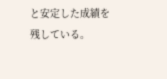と安定した成績を残している。